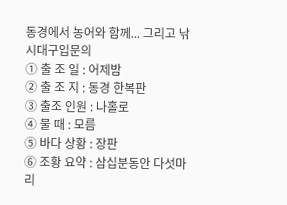동경에서 농어와 함께... 그리고 낚시대구입문의
① 출 조 일 : 어제밤
② 출 조 지 : 동경 한복판
③ 출조 인원 : 나홀로
④ 물 때 : 모름
⑤ 바다 상황 : 장판
⑥ 조황 요약 : 삼십분동안 다섯마리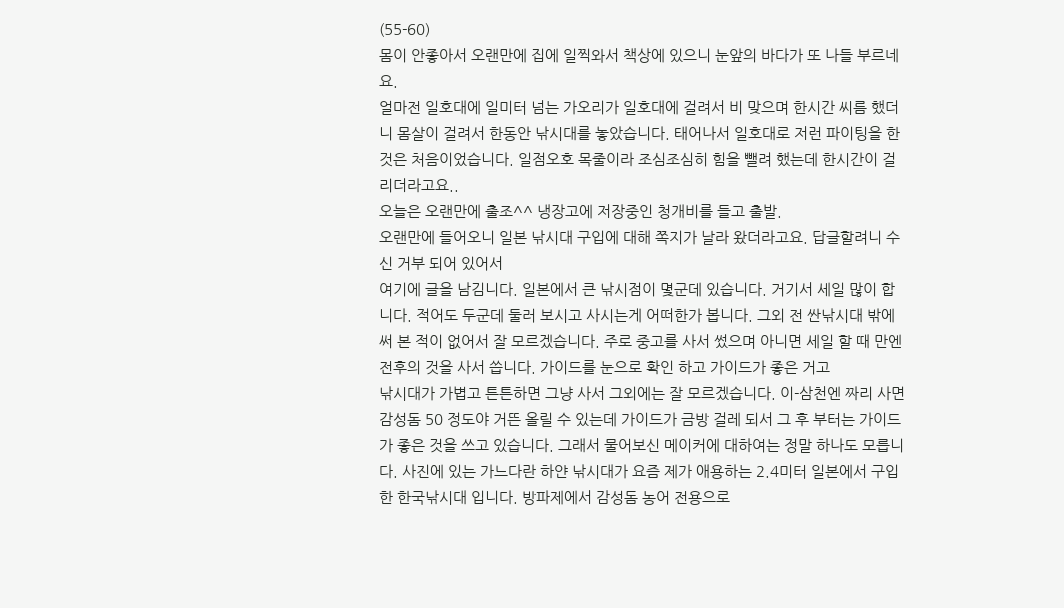(55-60)
몸이 안좋아서 오랜만에 집에 일찍와서 책상에 있으니 눈앞의 바다가 또 나들 부르네요.
얼마전 일호대에 일미터 넘는 가오리가 일호대에 걸려서 비 맞으며 한시간 씨름 했더니 몸살이 걸려서 한동안 낚시대를 놓았습니다. 태어나서 일호대로 저런 파이팅을 한것은 처음이었습니다. 일점오호 목줄이라 조심조심히 힘을 뺄려 했는데 한시간이 걸리더라고요..
오늘은 오랜만에 출조^^ 냉장고에 저장중인 청개비를 들고 출발.
오랜만에 들어오니 일본 낚시대 구입에 대해 쪽지가 날라 왔더라고요. 답글할려니 수신 거부 되어 있어서
여기에 글을 남김니다. 일본에서 큰 낚시점이 몇군데 있습니다. 거기서 세일 많이 합니다. 적어도 두군데 둘러 보시고 사시는게 어떠한가 봅니다. 그외 전 싼낚시대 밖에 써 본 적이 없어서 잘 모르겠습니다. 주로 중고를 사서 썼으며 아니면 세일 할 때 만엔 전후의 것을 사서 씁니다. 가이드를 눈으로 확인 하고 가이드가 좋은 거고
낚시대가 가볍고 튼튼하면 그냥 사서 그외에는 잘 모르겠습니다. 이-삼천엔 짜리 사면 감성돔 50 정도야 거뜬 올릴 수 있는데 가이드가 금방 걸레 되서 그 후 부터는 가이드가 좋은 것을 쓰고 있습니다. 그래서 물어보신 메이커에 대하여는 정말 하나도 모릅니다. 사진에 있는 가느다란 하얀 낚시대가 요즘 제가 애용하는 2.4미터 일본에서 구입한 한국낚시대 입니다. 방파제에서 감성돔 농어 전용으로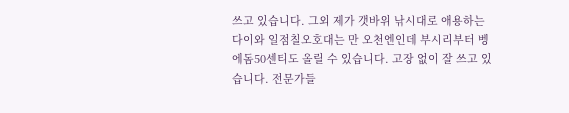쓰고 있습니다. 그외 제가 갯바위 낚시대로 애용하는 다이와 일점칠오호대는 만 오천엔인데 부시리부터 벵에돔50센티도 올릴 수 있습니다. 고장 없이 잘 쓰고 있습니다. 전문가들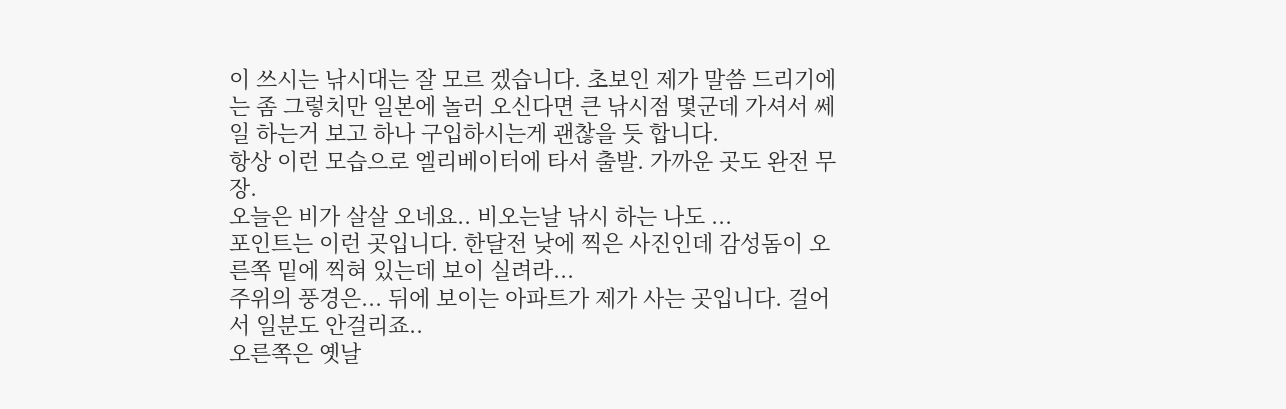이 쓰시는 낚시대는 잘 모르 겠습니다. 초보인 제가 말씀 드리기에는 좀 그렇치만 일본에 놀러 오신다면 큰 낚시점 몇군데 가셔서 쎄일 하는거 보고 하나 구입하시는게 괜찮을 듯 합니다.
항상 이런 모습으로 엘리베이터에 타서 출발. 가까운 곳도 완전 무장.
오늘은 비가 살살 오네요.. 비오는날 낚시 하는 나도 ...
포인트는 이런 곳입니다. 한달전 낮에 찍은 사진인데 감성돔이 오른쪽 밑에 찍혀 있는데 보이 실려라...
주위의 풍경은... 뒤에 보이는 아파트가 제가 사는 곳입니다. 걸어서 일분도 안걸리죠..
오른쪽은 옛날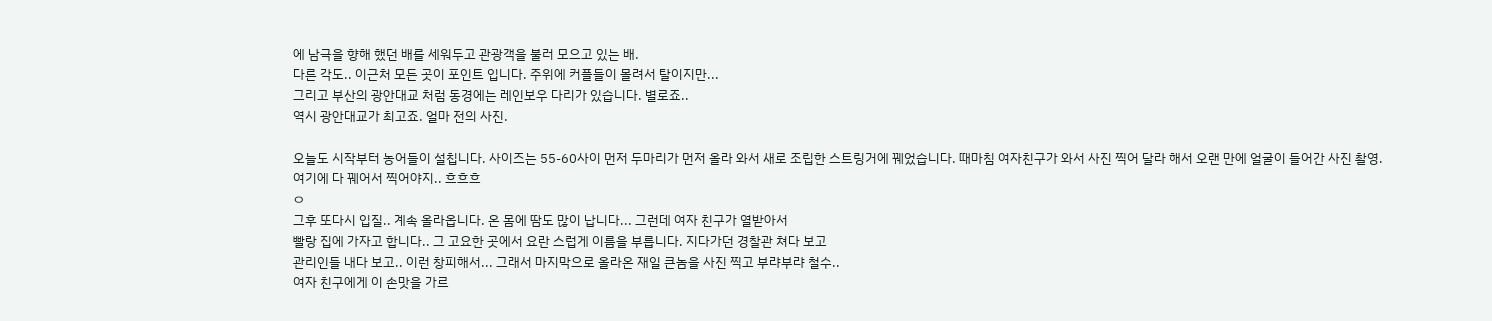에 남극을 향해 했던 배를 세워두고 관광객을 불러 모으고 있는 배.
다른 각도.. 이근처 모든 곳이 포인트 입니다. 주위에 커플들이 몰려서 탈이지만...
그리고 부산의 광안대교 처럼 동경에는 레인보우 다리가 있습니다. 별로죠..
역시 광안대교가 최고죠. 얼마 전의 사진.

오늘도 시작부터 농어들이 설칩니다. 사이즈는 55-60사이 먼저 두마리가 먼저 올라 와서 새로 조립한 스트링거에 꿰었습니다. 때마침 여자친구가 와서 사진 찍어 달라 해서 오랜 만에 얼굴이 들어간 사진 촬영.
여기에 다 꿰어서 찍어야지.. 흐흐흐
ㅇ
그후 또다시 입질.. 계속 올라옵니다. 온 몸에 땀도 많이 납니다... 그런데 여자 친구가 열받아서
빨랑 집에 가자고 합니다.. 그 고요한 곳에서 요란 스럽게 이름을 부릅니다. 지다가던 경찰관 쳐다 보고
관리인들 내다 보고.. 이런 창피해서... 그래서 마지막으로 올라온 재일 큰놈을 사진 찍고 부랴부랴 철수..
여자 친구에게 이 손맛을 가르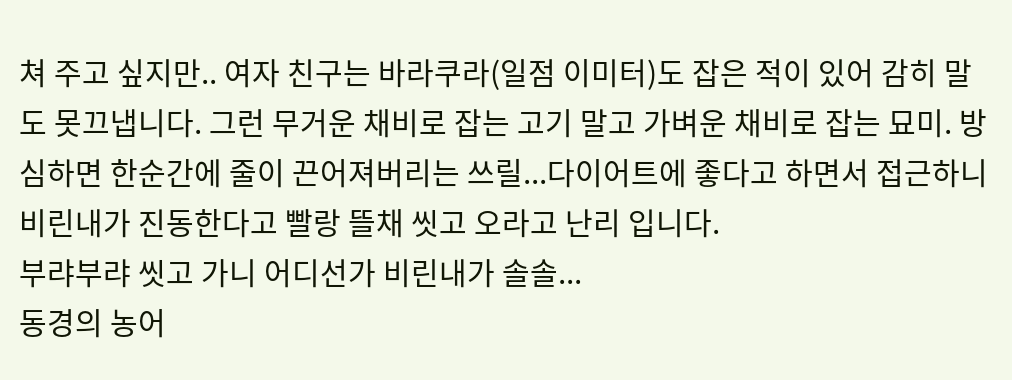쳐 주고 싶지만.. 여자 친구는 바라쿠라(일점 이미터)도 잡은 적이 있어 감히 말도 못끄냅니다. 그런 무거운 채비로 잡는 고기 말고 가벼운 채비로 잡는 묘미. 방심하면 한순간에 줄이 끈어져버리는 쓰릴...다이어트에 좋다고 하면서 접근하니 비린내가 진동한다고 빨랑 뜰채 씻고 오라고 난리 입니다.
부랴부랴 씻고 가니 어디선가 비린내가 솔솔...
동경의 농어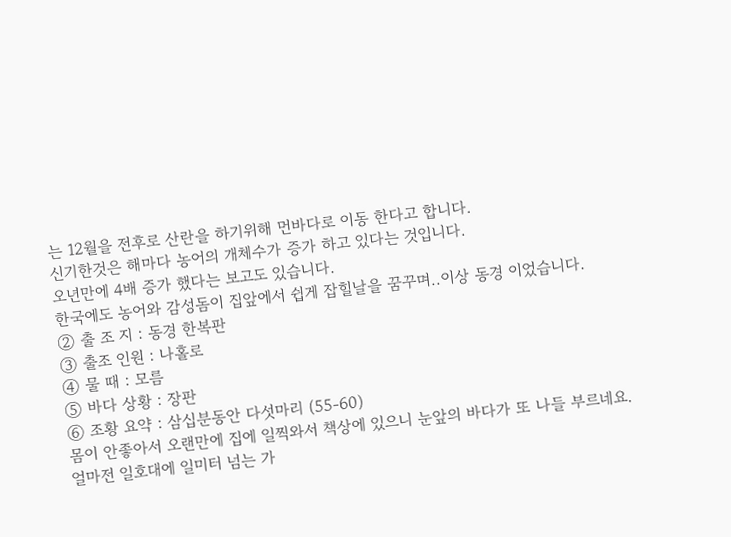는 12월을 전후로 산란을 하기위해 먼바다로 이동 한다고 합니다.
신기한것은 해마다 농어의 개체수가 증가 하고 있다는 것입니다.
오년만에 4배 증가 했다는 보고도 있습니다.
한국에도 농어와 감성돔이 집앞에서 쉽게 잡힐날을 꿈꾸며..이상 동경 이었습니다.
② 출 조 지 : 동경 한복판
③ 출조 인원 : 나홀로
④ 물 때 : 모름
⑤ 바다 상황 : 장판
⑥ 조황 요약 : 삼십분동안 다섯마리 (55-60)
몸이 안좋아서 오랜만에 집에 일찍와서 책상에 있으니 눈앞의 바다가 또 나들 부르네요.
얼마전 일호대에 일미터 넘는 가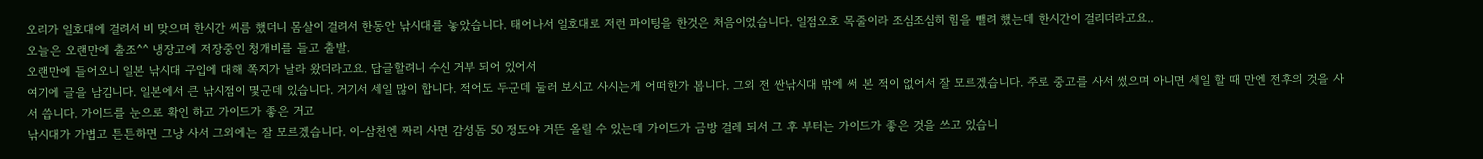오리가 일호대에 걸려서 비 맞으며 한시간 씨름 했더니 몸살이 걸려서 한동안 낚시대를 놓았습니다. 태어나서 일호대로 저런 파이팅을 한것은 처음이었습니다. 일점오호 목줄이라 조심조심히 힘을 뺄려 했는데 한시간이 걸리더라고요..
오늘은 오랜만에 출조^^ 냉장고에 저장중인 청개비를 들고 출발.
오랜만에 들어오니 일본 낚시대 구입에 대해 쪽지가 날라 왔더라고요. 답글할려니 수신 거부 되어 있어서
여기에 글을 남김니다. 일본에서 큰 낚시점이 몇군데 있습니다. 거기서 세일 많이 합니다. 적어도 두군데 둘러 보시고 사시는게 어떠한가 봅니다. 그외 전 싼낚시대 밖에 써 본 적이 없어서 잘 모르겠습니다. 주로 중고를 사서 썼으며 아니면 세일 할 때 만엔 전후의 것을 사서 씁니다. 가이드를 눈으로 확인 하고 가이드가 좋은 거고
낚시대가 가볍고 튼튼하면 그냥 사서 그외에는 잘 모르겠습니다. 이-삼천엔 짜리 사면 감성돔 50 정도야 거뜬 올릴 수 있는데 가이드가 금방 걸레 되서 그 후 부터는 가이드가 좋은 것을 쓰고 있습니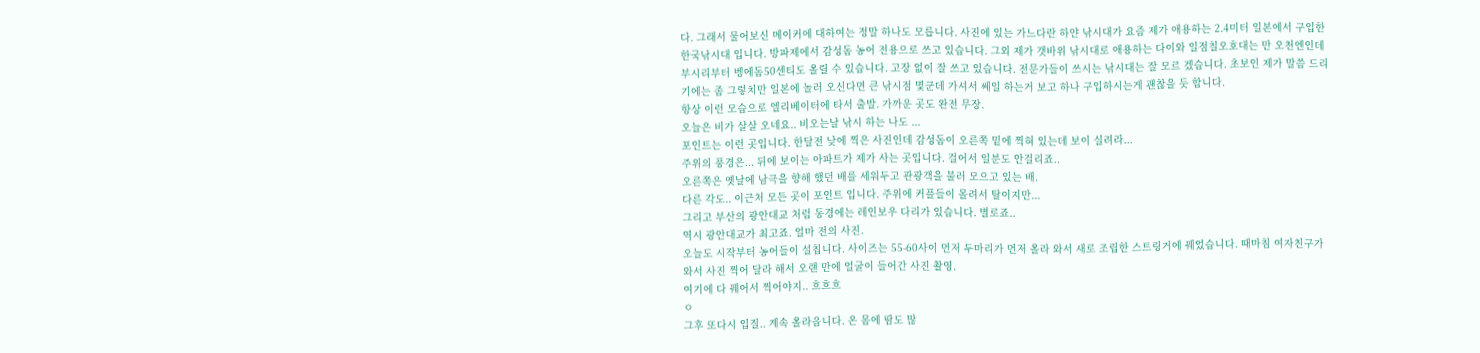다. 그래서 물어보신 메이커에 대하여는 정말 하나도 모릅니다. 사진에 있는 가느다란 하얀 낚시대가 요즘 제가 애용하는 2.4미터 일본에서 구입한 한국낚시대 입니다. 방파제에서 감성돔 농어 전용으로 쓰고 있습니다. 그외 제가 갯바위 낚시대로 애용하는 다이와 일점칠오호대는 만 오천엔인데 부시리부터 벵에돔50센티도 올릴 수 있습니다. 고장 없이 잘 쓰고 있습니다. 전문가들이 쓰시는 낚시대는 잘 모르 겠습니다. 초보인 제가 말씀 드리기에는 좀 그렇치만 일본에 놀러 오신다면 큰 낚시점 몇군데 가셔서 쎄일 하는거 보고 하나 구입하시는게 괜찮을 듯 합니다.
항상 이런 모습으로 엘리베이터에 타서 출발. 가까운 곳도 완전 무장.
오늘은 비가 살살 오네요.. 비오는날 낚시 하는 나도 ...
포인트는 이런 곳입니다. 한달전 낮에 찍은 사진인데 감성돔이 오른쪽 밑에 찍혀 있는데 보이 실려라...
주위의 풍경은... 뒤에 보이는 아파트가 제가 사는 곳입니다. 걸어서 일분도 안걸리죠..
오른쪽은 옛날에 남극을 향해 했던 배를 세워두고 관광객을 불러 모으고 있는 배.
다른 각도.. 이근처 모든 곳이 포인트 입니다. 주위에 커플들이 몰려서 탈이지만...
그리고 부산의 광안대교 처럼 동경에는 레인보우 다리가 있습니다. 별로죠..
역시 광안대교가 최고죠. 얼마 전의 사진.
오늘도 시작부터 농어들이 설칩니다. 사이즈는 55-60사이 먼저 두마리가 먼저 올라 와서 새로 조립한 스트링거에 꿰었습니다. 때마침 여자친구가 와서 사진 찍어 달라 해서 오랜 만에 얼굴이 들어간 사진 촬영.
여기에 다 꿰어서 찍어야지.. 흐흐흐
ㅇ
그후 또다시 입질.. 계속 올라옵니다. 온 몸에 땀도 많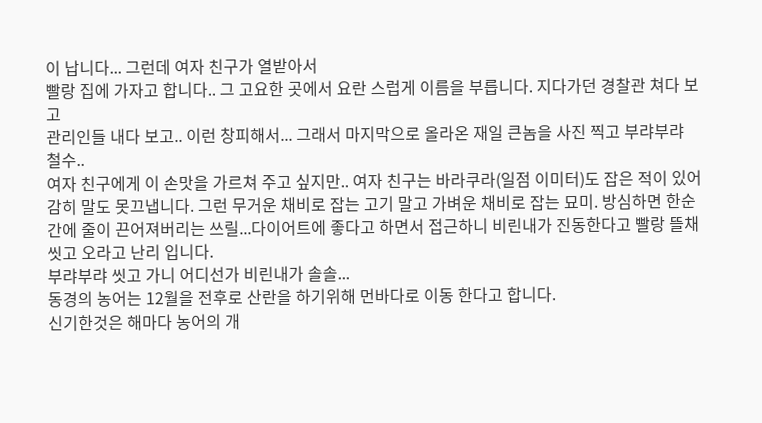이 납니다... 그런데 여자 친구가 열받아서
빨랑 집에 가자고 합니다.. 그 고요한 곳에서 요란 스럽게 이름을 부릅니다. 지다가던 경찰관 쳐다 보고
관리인들 내다 보고.. 이런 창피해서... 그래서 마지막으로 올라온 재일 큰놈을 사진 찍고 부랴부랴 철수..
여자 친구에게 이 손맛을 가르쳐 주고 싶지만.. 여자 친구는 바라쿠라(일점 이미터)도 잡은 적이 있어 감히 말도 못끄냅니다. 그런 무거운 채비로 잡는 고기 말고 가벼운 채비로 잡는 묘미. 방심하면 한순간에 줄이 끈어져버리는 쓰릴...다이어트에 좋다고 하면서 접근하니 비린내가 진동한다고 빨랑 뜰채 씻고 오라고 난리 입니다.
부랴부랴 씻고 가니 어디선가 비린내가 솔솔...
동경의 농어는 12월을 전후로 산란을 하기위해 먼바다로 이동 한다고 합니다.
신기한것은 해마다 농어의 개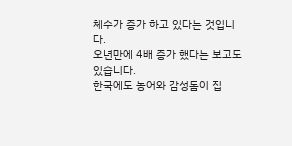체수가 증가 하고 있다는 것입니다.
오년만에 4배 증가 했다는 보고도 있습니다.
한국에도 농어와 감성돔이 집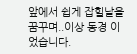앞에서 쉽게 잡힐날을 꿈꾸며..이상 동경 이었습니다.